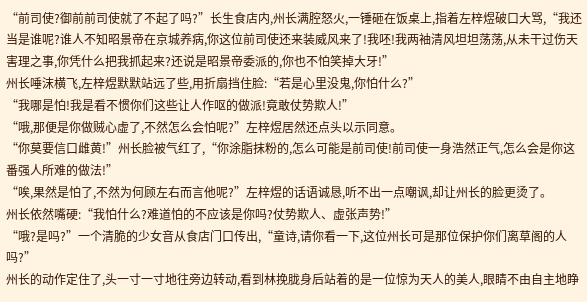“前司使?御前前司使就了不起了吗?”长生食店内,州长满腔怒火,一锤砸在饭桌上,指着左梓煜破口大骂,“我还当是谁呢?谁人不知昭景帝在京城养病,你这位前司使还来装威风来了!我呸!我两袖清风坦坦荡荡,从未干过伤天害理之事,你凭什么把我抓起来?还说是昭景帝委派的,你也不怕笑掉大牙!”
州长唾沫横飞,左梓煜默默站远了些,用折扇挡住脸:“若是心里没鬼,你怕什么?”
“我哪是怕!我是看不惯你们这些让人作呕的做派!竟敢仗势欺人!”
“哦,那便是你做贼心虚了,不然怎么会怕呢?”左梓煜居然还点头以示同意。
“你莫要信口雌黄!”州长脸被气红了,“你涂脂抹粉的,怎么可能是前司使!前司使一身浩然正气,怎么会是你这番强人所难的做法!”
“唉,果然是怕了,不然为何顾左右而言他呢?”左梓煜的话语诚恳,听不出一点嘲讽,却让州长的脸更烫了。
州长依然嘴硬:“我怕什么?难道怕的不应该是你吗?仗势欺人、虚张声势!”
“哦?是吗?”一个清脆的少女音从食店门口传出,“童诗,请你看一下,这位州长可是那位保护你们离草阁的人吗?”
州长的动作定住了,头一寸一寸地往旁边转动,看到林挽胧身后站着的是一位惊为天人的美人,眼睛不由自主地睁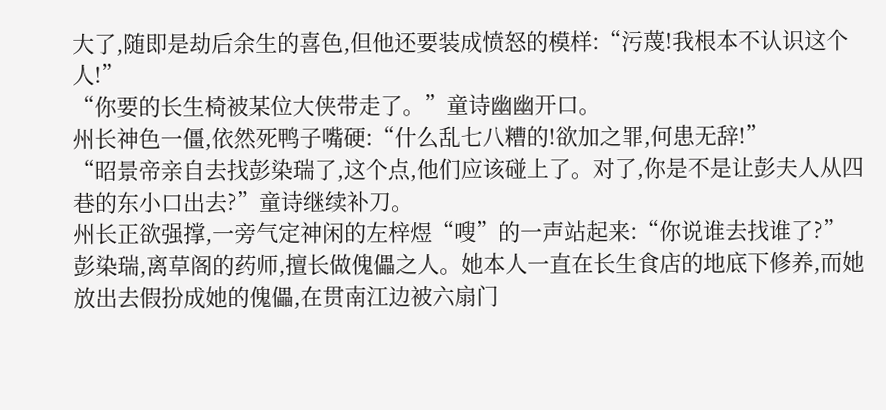大了,随即是劫后余生的喜色,但他还要装成愤怒的模样:“污蔑!我根本不认识这个人!”
“你要的长生椅被某位大侠带走了。”童诗幽幽开口。
州长神色一僵,依然死鸭子嘴硬:“什么乱七八糟的!欲加之罪,何患无辞!”
“昭景帝亲自去找彭染瑞了,这个点,他们应该碰上了。对了,你是不是让彭夫人从四巷的东小口出去?”童诗继续补刀。
州长正欲强撑,一旁气定神闲的左梓煜“嗖”的一声站起来:“你说谁去找谁了?”
彭染瑞,离草阁的药师,擅长做傀儡之人。她本人一直在长生食店的地底下修养,而她放出去假扮成她的傀儡,在贯南江边被六扇门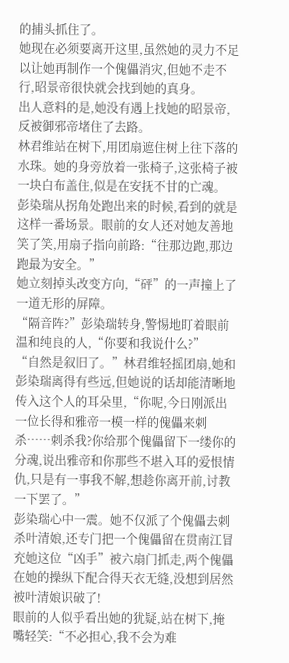的捕头抓住了。
她现在必须要离开这里,虽然她的灵力不足以让她再制作一个傀儡消灾,但她不走不行,昭景帝很快就会找到她的真身。
出人意料的是,她没有遇上找她的昭景帝,反被御邪帝堵住了去路。
林君维站在树下,用团扇遮住树上往下落的水珠。她的身旁放着一张椅子,这张椅子被一块白布盖住,似是在安抚不甘的亡魂。
彭染瑞从拐角处跑出来的时候,看到的就是这样一番场景。眼前的女人还对她友善地笑了笑,用扇子指向前路:“往那边跑,那边跑最为安全。”
她立刻掉头改变方向,“砰”的一声撞上了一道无形的屏障。
“隔音阵?”彭染瑞转身,警惕地盯着眼前温和纯良的人,“你要和我说什么?”
“自然是叙旧了。”林君维轻摇团扇,她和彭染瑞离得有些远,但她说的话却能清晰地传入这个人的耳朵里,“你呢,今日刚派出一位长得和雅帝一模一样的傀儡来刺杀……刺杀我?你给那个傀儡留下一缕你的分魂,说出雅帝和你那些不堪入耳的爱恨情仇,只是有一事我不解,想趁你离开前,讨教一下罢了。”
彭染瑞心中一震。她不仅派了个傀儡去刺杀叶清娘,还专门把一个傀儡留在贯南江冒充她这位“凶手”被六扇门抓走,两个傀儡在她的操纵下配合得天衣无缝,没想到居然被叶清娘识破了!
眼前的人似乎看出她的犹疑,站在树下,掩嘴轻笑:“不必担心,我不会为难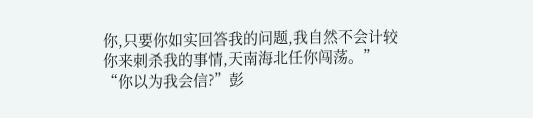你,只要你如实回答我的问题,我自然不会计较你来刺杀我的事情,天南海北任你闯荡。”
“你以为我会信?”彭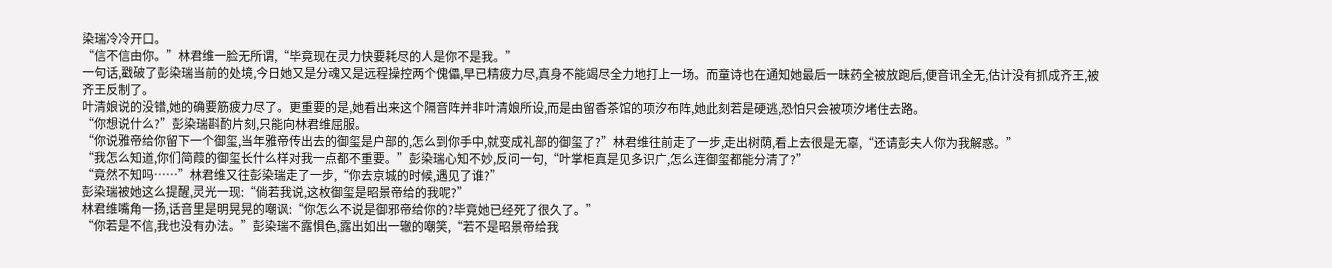染瑞冷冷开口。
“信不信由你。”林君维一脸无所谓,“毕竟现在灵力快要耗尽的人是你不是我。”
一句话,戳破了彭染瑞当前的处境,今日她又是分魂又是远程操控两个傀儡,早已精疲力尽,真身不能竭尽全力地打上一场。而童诗也在通知她最后一昧药全被放跑后,便音讯全无,估计没有抓成齐王,被齐王反制了。
叶清娘说的没错,她的确要筋疲力尽了。更重要的是,她看出来这个隔音阵并非叶清娘所设,而是由留香茶馆的项汐布阵,她此刻若是硬逃,恐怕只会被项汐堵住去路。
“你想说什么?”彭染瑞斟酌片刻,只能向林君维屈服。
“你说雅帝给你留下一个御玺,当年雅帝传出去的御玺是户部的,怎么到你手中,就变成礼部的御玺了?”林君维往前走了一步,走出树荫,看上去很是无辜,“还请彭夫人你为我解惑。”
“我怎么知道,你们简葭的御玺长什么样对我一点都不重要。”彭染瑞心知不妙,反问一句,“叶掌柜真是见多识广,怎么连御玺都能分清了?”
“竟然不知吗……”林君维又往彭染瑞走了一步,“你去京城的时候,遇见了谁?”
彭染瑞被她这么提醒,灵光一现:“倘若我说,这枚御玺是昭景帝给的我呢?”
林君维嘴角一扬,话音里是明晃晃的嘲讽:“你怎么不说是御邪帝给你的?毕竟她已经死了很久了。”
“你若是不信,我也没有办法。”彭染瑞不露惧色,露出如出一辙的嘲笑,“若不是昭景帝给我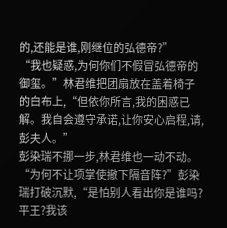的,还能是谁,刚继位的弘德帝?”
“我也疑惑,为何你们不假冒弘德帝的御玺。”林君维把团扇放在盖着椅子的白布上,“但依你所言,我的困惑已解。我自会遵守承诺,让你安心启程,请,彭夫人。”
彭染瑞不挪一步,林君维也一动不动。
“为何不让项掌使撤下隔音阵?”彭染瑞打破沉默,“是怕别人看出你是谁吗?平王?我该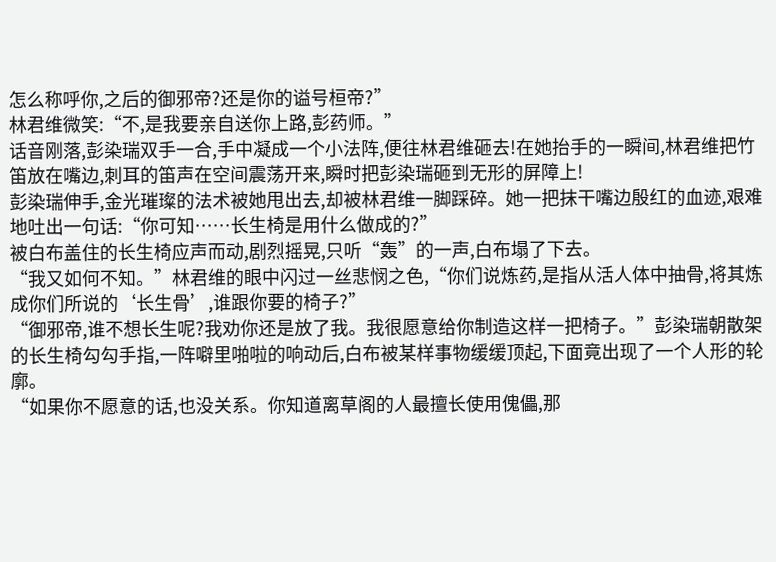怎么称呼你,之后的御邪帝?还是你的谥号桓帝?”
林君维微笑:“不,是我要亲自送你上路,彭药师。”
话音刚落,彭染瑞双手一合,手中凝成一个小法阵,便往林君维砸去!在她抬手的一瞬间,林君维把竹笛放在嘴边,刺耳的笛声在空间震荡开来,瞬时把彭染瑞砸到无形的屏障上!
彭染瑞伸手,金光璀璨的法术被她甩出去,却被林君维一脚踩碎。她一把抹干嘴边殷红的血迹,艰难地吐出一句话:“你可知……长生椅是用什么做成的?”
被白布盖住的长生椅应声而动,剧烈摇晃,只听“轰”的一声,白布塌了下去。
“我又如何不知。”林君维的眼中闪过一丝悲悯之色,“你们说炼药,是指从活人体中抽骨,将其炼成你们所说的‘长生骨’,谁跟你要的椅子?”
“御邪帝,谁不想长生呢?我劝你还是放了我。我很愿意给你制造这样一把椅子。”彭染瑞朝散架的长生椅勾勾手指,一阵噼里啪啦的响动后,白布被某样事物缓缓顶起,下面竟出现了一个人形的轮廓。
“如果你不愿意的话,也没关系。你知道离草阁的人最擅长使用傀儡,那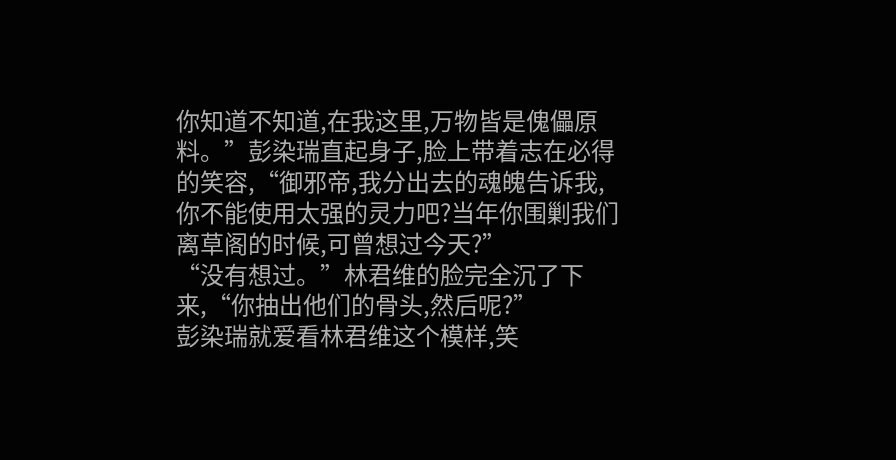你知道不知道,在我这里,万物皆是傀儡原料。”彭染瑞直起身子,脸上带着志在必得的笑容,“御邪帝,我分出去的魂魄告诉我,你不能使用太强的灵力吧?当年你围剿我们离草阁的时候,可曾想过今天?”
“没有想过。”林君维的脸完全沉了下来,“你抽出他们的骨头,然后呢?”
彭染瑞就爱看林君维这个模样,笑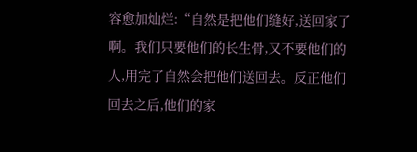容愈加灿烂:“自然是把他们缝好,送回家了啊。我们只要他们的长生骨,又不要他们的人,用完了自然会把他们送回去。反正他们回去之后,他们的家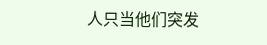人只当他们突发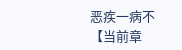恶疾一病不
【当前章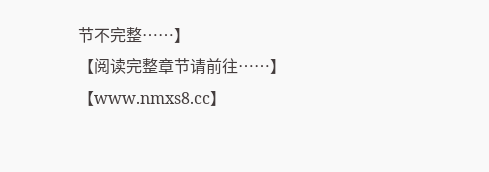节不完整……】
【阅读完整章节请前往……】
【www.nmxs8.cc】